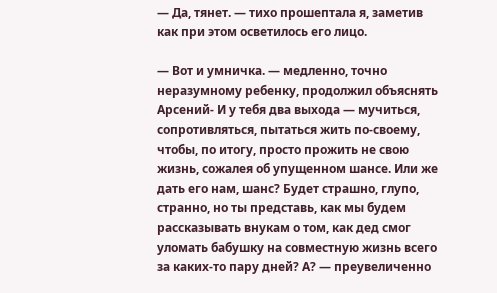— Да, тянет. — тихо прошептала я, заметив как при этом осветилось его лицо.

— Вот и умничка. — медленно, точно неразумному ребенку, продолжил объяснять Арсений- И у тебя два выхода — мучиться, сопротивляться, пытаться жить по-своему, чтобы, по итогу, просто прожить не свою жизнь, сожалея об упущенном шансе. Или же дать его нам, шанс? Будет страшно, глупо, странно, но ты представь, как мы будем рассказывать внукам о том, как дед смог уломать бабушку на совместную жизнь всего за каких-то пару дней? А? — преувеличенно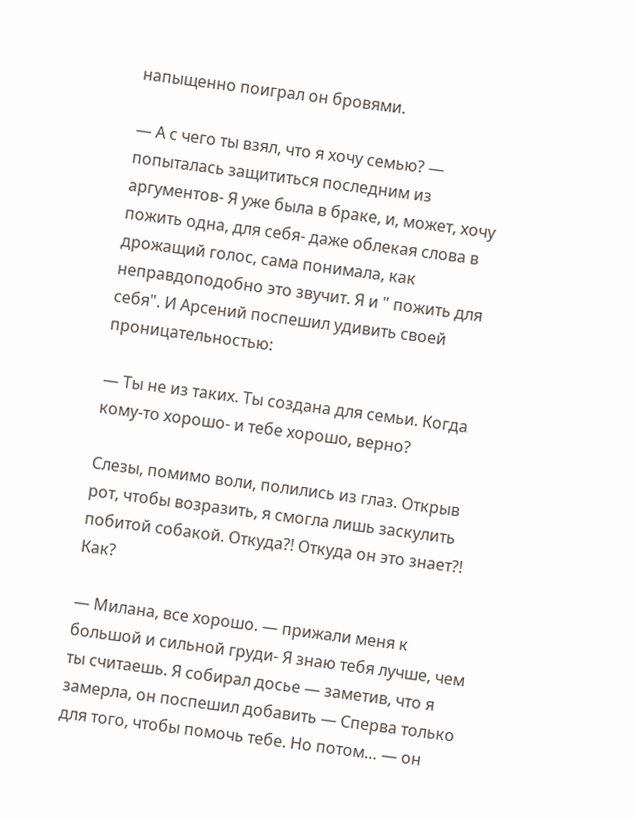напыщенно поиграл он бровями.

— А с чего ты взял, что я хочу семью? — попыталась защититься последним из аргументов- Я уже была в браке, и, может, хочу пожить одна, для себя- даже облекая слова в дрожащий голос, сама понимала, как неправдоподобно это звучит. Я и " пожить для себя". И Арсений поспешил удивить своей проницательностью:

— Ты не из таких. Ты создана для семьи. Когда кому-то хорошо- и тебе хорошо, верно?

Слезы, помимо воли, полились из глаз. Открыв рот, чтобы возразить, я смогла лишь заскулить побитой собакой. Откуда?! Откуда он это знает?! Как?

— Милана, все хорошо. — прижали меня к большой и сильной груди- Я знаю тебя лучше, чем ты считаешь. Я собирал досье — заметив, что я замерла, он поспешил добавить — Сперва только для того, чтобы помочь тебе. Но потом… — он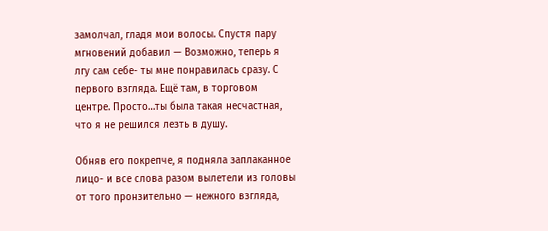замолчал, гладя мои волосы. Спустя пару мгновений добавил — Возможно, теперь я лгу сам себе- ты мне понравилась сразу. С первого взгляда. Ещё там, в торговом центре. Просто…ты была такая несчастная, что я не решился лезть в душу.

Обняв его покрепче, я подняла заплаканное лицо- и все слова разом вылетели из головы от того пронзительно — нежного взгляда,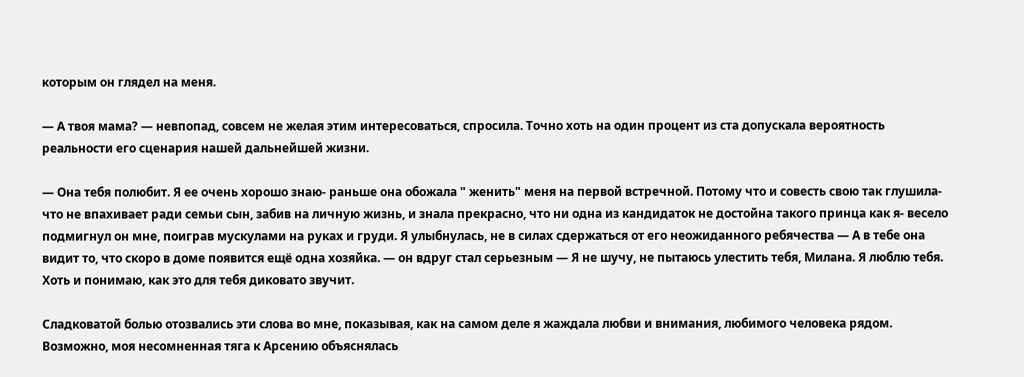которым он глядел на меня.

— А твоя мама? — невпопад, совсем не желая этим интересоваться, спросила. Точно хоть на один процент из ста допускала вероятность реальности его сценария нашей дальнейшей жизни.

— Она тебя полюбит. Я ее очень хорошо знаю- раньше она обожала " женить" меня на первой встречной. Потому что и совесть свою так глушила- что не впахивает ради семьи сын, забив на личную жизнь, и знала прекрасно, что ни одна из кандидаток не достойна такого принца как я- весело подмигнул он мне, поиграв мускулами на руках и груди. Я улыбнулась, не в силах сдержаться от его неожиданного ребячества — А в тебе она видит то, что скоро в доме появится ещё одна хозяйка. — он вдруг стал серьезным — Я не шучу, не пытаюсь улестить тебя, Милана. Я люблю тебя. Хоть и понимаю, как это для тебя диковато звучит.

Сладковатой болью отозвались эти слова во мне, показывая, как на самом деле я жаждала любви и внимания, любимого человека рядом. Возможно, моя несомненная тяга к Арсению объяснялась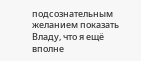подсознательным желанием показать Владу, что я ещё вполне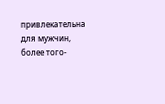привлекательна для мужчин, более того-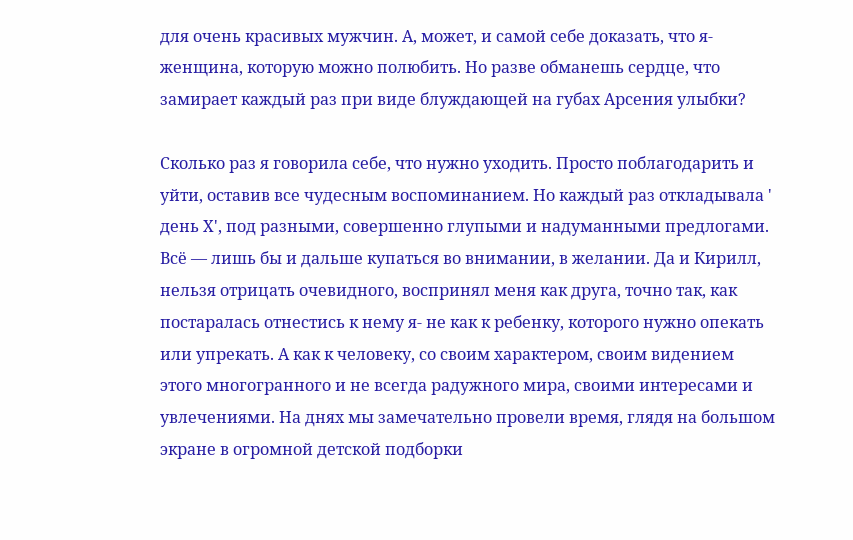для очень красивых мужчин. А, может, и самой себе доказать, что я- женщина, которую можно полюбить. Но разве обманешь сердце, что замирает каждый раз при виде блуждающей на губах Арсения улыбки?

Сколько раз я говорила себе, что нужно уходить. Просто поблагодарить и уйти, оставив все чудесным воспоминанием. Но каждый раз откладывала ' день Х', под разными, совершенно глупыми и надуманными предлогами. Всё — лишь бы и дальше купаться во внимании, в желании. Да и Кирилл, нельзя отрицать очевидного, воспринял меня как друга, точно так, как постаралась отнестись к нему я- не как к ребенку, которого нужно опекать или упрекать. А как к человеку, со своим характером, своим видением этого многогранного и не всегда радужного мира, своими интересами и увлечениями. На днях мы замечательно провели время, глядя на большом экране в огромной детской подборки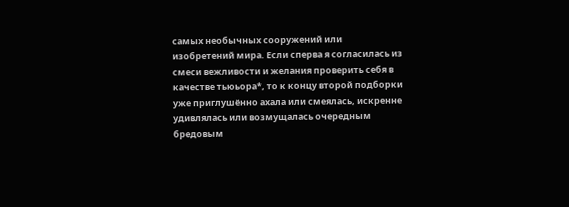самых необычных сооружений или изобретений мира. Если сперва я согласилась из смеси вежливости и желания проверить себя в качестве тьюьора*, то к концу второй подборки уже приглушённо ахала или смеялась, искренне удивлялась или возмущалась очередным бредовым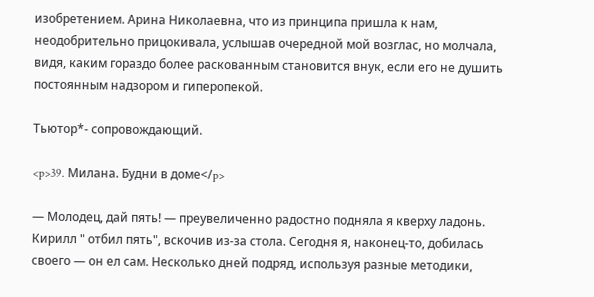изобретением. Арина Николаевна, что из принципа пришла к нам, неодобрительно прицокивала, услышав очередной мой возглас, но молчала, видя, каким гораздо более раскованным становится внук, если его не душить постоянным надзором и гиперопекой.

Тьютор*- сопровождающий.

<p>39. Милана. Будни в доме</p>

— Молодец, дай пять! — преувеличенно радостно подняла я кверху ладонь. Кирилл " отбил пять", вскочив из-за стола. Сегодня я, наконец-то, добилась своего — он ел сам. Несколько дней подряд, используя разные методики,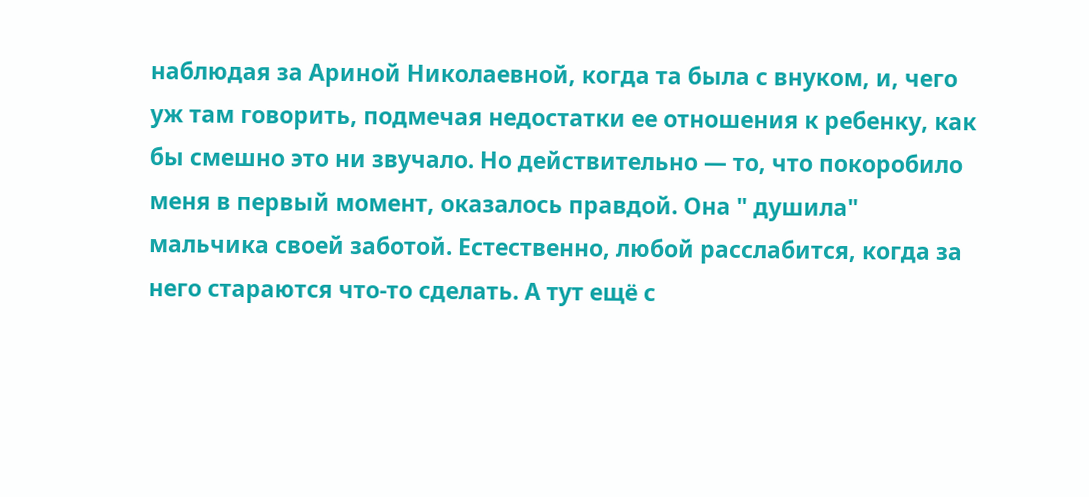наблюдая за Ариной Николаевной, когда та была с внуком, и, чего уж там говорить, подмечая недостатки ее отношения к ребенку, как бы смешно это ни звучало. Но действительно — то, что покоробило меня в первый момент, оказалось правдой. Она " душила" мальчика своей заботой. Естественно, любой расслабится, когда за него стараются что-то сделать. А тут ещё с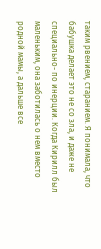таким рвением, старанием. Я понимала, что бабушка делает это не со зла, и даже не специально- по инерции. Когда Кирилл был маленьким, она заботилась о нем вместо родной мамы, а дальше все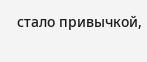стало привычкой,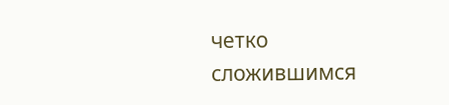четко сложившимся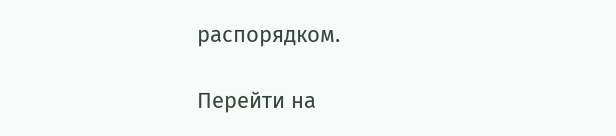распорядком.

Перейти на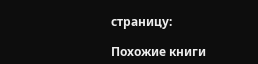страницу:

Похожие книги